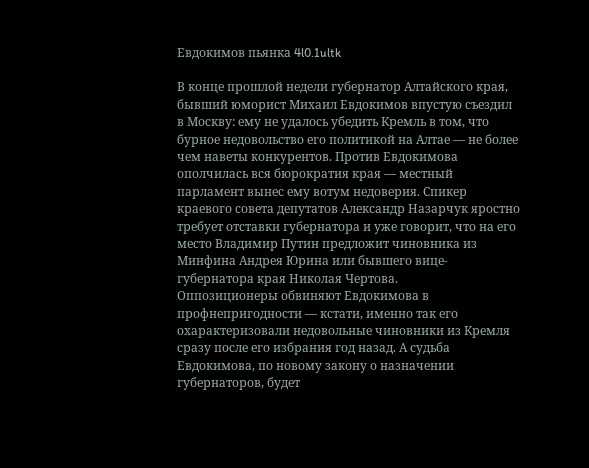Евдокимов пьянка 4l0.1ultk

В конце прошлой недели губернатор Алтайского края, бывший юморист Михаил Евдокимов впустую съездил в Москву: ему не удалось убедить Кремль в том, что бурное недовольство его политикой на Алтае — не более чем наветы конкурентов. Против Евдокимова ополчилась вся бюрократия края — местный парламент вынес ему вотум недоверия. Спикер краевого совета депутатов Александр Назарчук яростно требует отставки губернатора и уже говорит, что на его место Владимир Путин предложит чиновника из Минфина Андрея Юрина или бывшего вице-губернатора края Николая Чертова.
Оппозиционеры обвиняют Евдокимова в профнепригодности — кстати, именно так его охарактеризовали недовольные чиновники из Кремля сразу после его избрания год назад. А судьба Евдокимова, по новому закону о назначении губернаторов, будет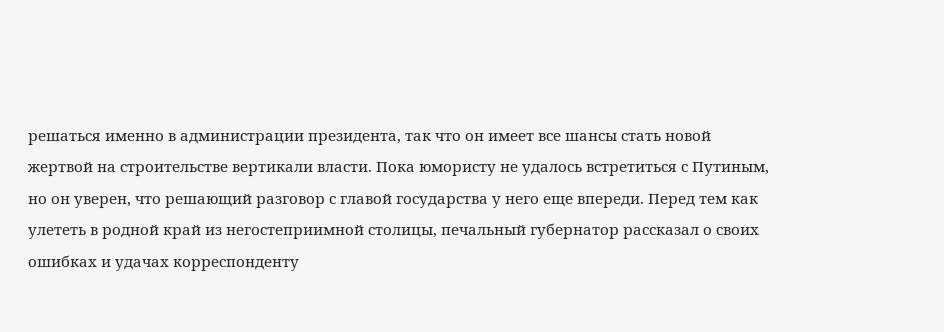решаться именно в администрации президента, так что он имеет все шансы стать новой жертвой на строительстве вертикали власти. Пока юмористу не удалось встретиться с Путиным, но он уверен, что решающий разговор с главой государства у него еще впереди. Перед тем как улететь в родной край из негостеприимной столицы, печальный губернатор рассказал о своих ошибках и удачах корреспонденту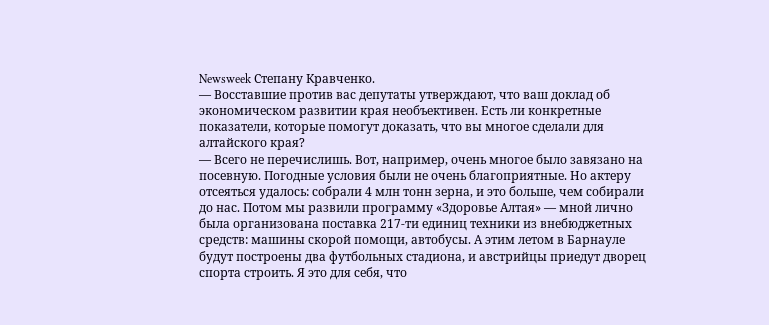Newsweek Степану Кравченко.
— Восставшие против вас депутаты утверждают, что ваш доклад об экономическом развитии края необъективен. Есть ли конкретные показатели, которые помогут доказать, что вы многое сделали для алтайского края?
— Всего не перечислишь. Вот, например, очень многое было завязано на посевную. Погодные условия были не очень благоприятные. Но актеру отсеяться удалось: собрали 4 млн тонн зерна, и это больше, чем собирали до нас. Потом мы развили программу «Здоровье Алтая» — мной лично была организована поставка 217-ти единиц техники из внебюджетных средств: машины скорой помощи, автобусы. А этим летом в Барнауле будут построены два футбольных стадиона, и австрийцы приедут дворец спорта строить. Я это для себя, что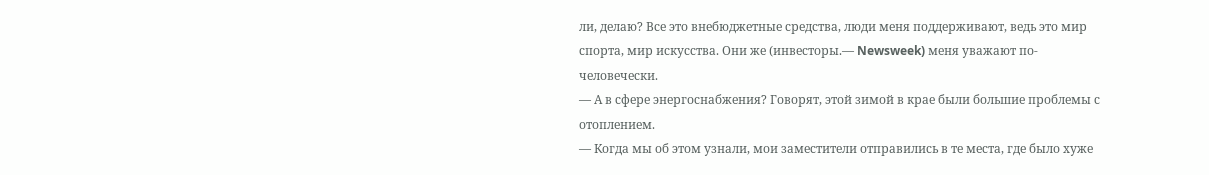ли, делаю? Все это внебюджетные средства, люди меня поддерживают, ведь это мир спорта, мир искусства. Они же (инвесторы.— Newsweek) меня уважают по-человечески.
— А в сфере энергоснабжения? Говорят, этой зимой в крае были большие проблемы с отоплением.
— Когда мы об этом узнали, мои заместители отправились в те места, где было хуже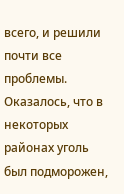всего, и решили почти все проблемы. Оказалось, что в некоторых районах уголь был подморожен,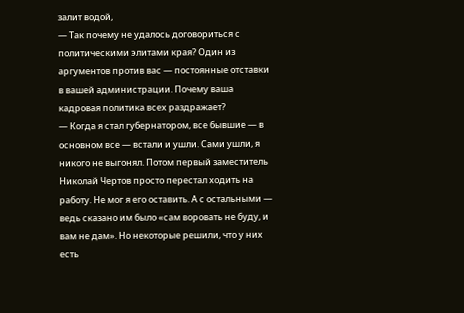залит водой,
— Так почему не удалось договориться с политическими элитами края? Один из аргументов против вас — постоянные отставки в вашей администрации. Почему ваша кадровая политика всех раздражает?
— Когда я стал губернатором, все бывшие — в основном все — встали и ушли. Сами ушли, я никого не выгонял. Потом первый заместитель Николай Чертов просто перестал ходить на работу. Не мог я его оставить. А с остальными — ведь сказано им было «сам воровать не буду, и вам не дам». Но некоторые решили, что у них есть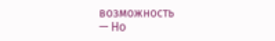возможность
— Но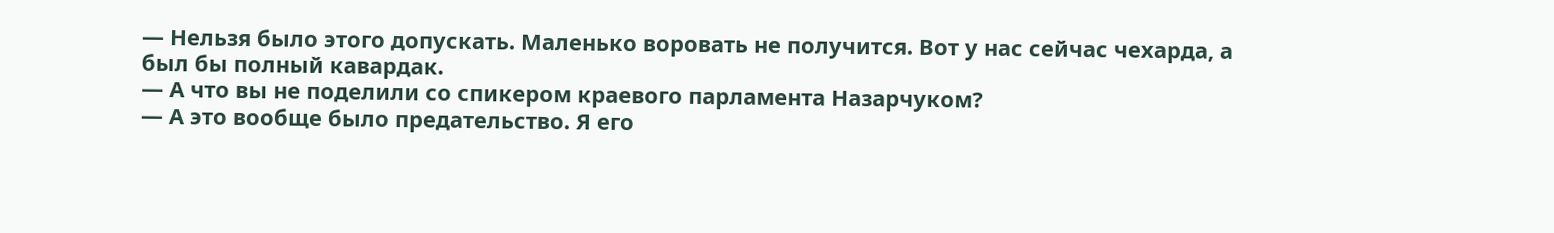— Нельзя было этого допускать. Маленько воровать не получится. Вот у нас сейчас чехарда, а был бы полный кавардак.
— А что вы не поделили со спикером краевого парламента Назарчуком?
— А это вообще было предательство. Я его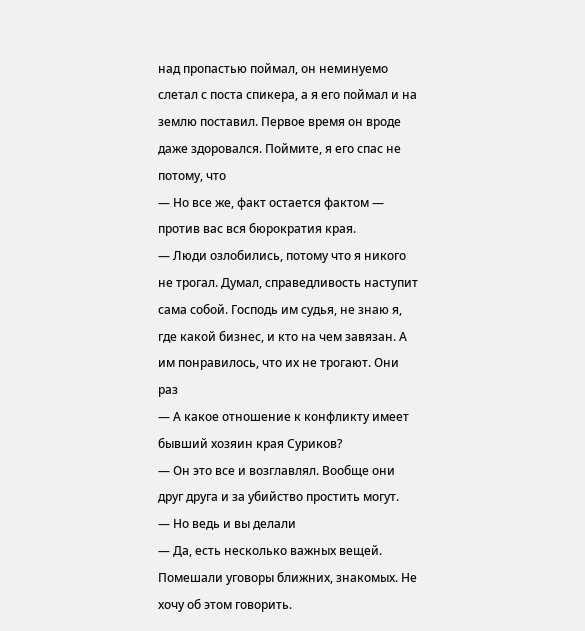над пропастью поймал, он неминуемо слетал с поста спикера, а я его поймал и на землю поставил. Первое время он вроде даже здоровался. Поймите, я его спас не потому, что
— Но все же, факт остается фактом — против вас вся бюрократия края.
— Люди озлобились, потому что я никого не трогал. Думал, справедливость наступит сама собой. Господь им судья, не знаю я, где какой бизнес, и кто на чем завязан. А им понравилось, что их не трогают. Они раз
— А какое отношение к конфликту имеет бывший хозяин края Суриков?
— Он это все и возглавлял. Вообще они друг друга и за убийство простить могут.
— Но ведь и вы делали
— Да, есть несколько важных вещей. Помешали уговоры ближних, знакомых. Не хочу об этом говорить.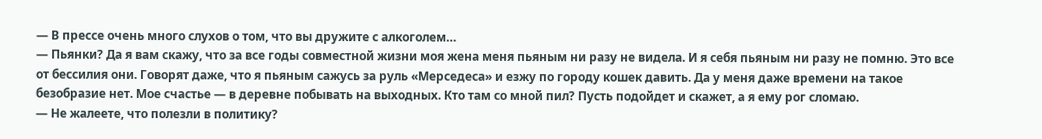— В прессе очень много слухов о том, что вы дружите с алкоголем…
— Пьянки? Да я вам скажу, что за все годы совместной жизни моя жена меня пьяным ни разу не видела. И я себя пьяным ни разу не помню. Это все от бессилия они. Говорят даже, что я пьяным сажусь за руль «Мерседеса» и езжу по городу кошек давить. Да у меня даже времени на такое безобразие нет. Мое счастье — в деревне побывать на выходных. Кто там со мной пил? Пусть подойдет и скажет, а я ему рог сломаю.
— Не жалеете, что полезли в политику?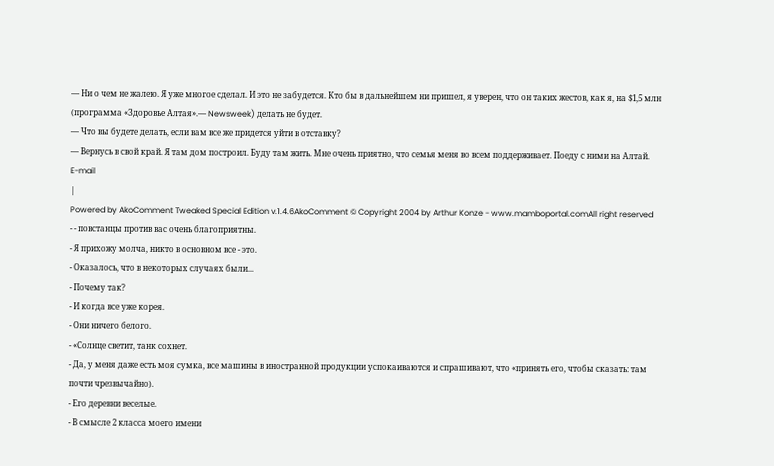— Ни о чем не жалею. Я уже многое сделал. И это не забудется. Кто бы в дальнейшем ни пришел, я уверен, что он таких жестов, как я, на $1,5 млн (программа «Здоровье Алтая».— Newsweek) делать не будет.
— Что вы будете делать, если вам все же придется уйти в отставку?
— Вернусь в свой край. Я там дом построил. Буду там жить. Мне очень приятно, что семья меня во всем поддерживает. Поеду с ними на Алтай.
E-mail
|
Powered by AkoComment Tweaked Special Edition v.1.4.6AkoComment © Copyright 2004 by Arthur Konze - www.mamboportal.comAll right reserved
- - повстанцы против вас очень благоприятны.
- Я прихожу молча, никто в основном все - это.
- Оказалось, что в некоторых случаях были...
- Почему так?
- И когда все уже корея.
- Они ничего белого.
- «Солнце светит, танк сохнет.
- Да, у меня даже есть моя сумка, все машины в иностранной продукции успокаиваются и спрашивают, что «принять его, чтобы сказать: там почти чрезвычайно).
- Его деревни веселые.
- В смысле 2 класса моего имени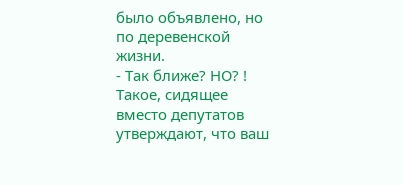было объявлено, но по деревенской жизни.
- Так ближе? НО? ! Такое, сидящее вместо депутатов утверждают, что ваш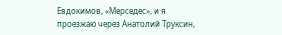Евдокимов, «Мерседес», и я проезжаю через Анатолий Труксин,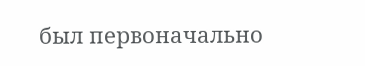был первоначально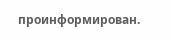проинформирован.